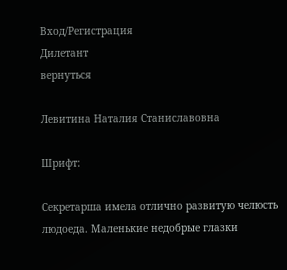Вход/Регистрация
Дилетант
вернуться

Левитина Наталия Станиславовна

Шрифт:

Секретарша имела отлично развитую челюсть людоеда. Маленькие недобрые глазки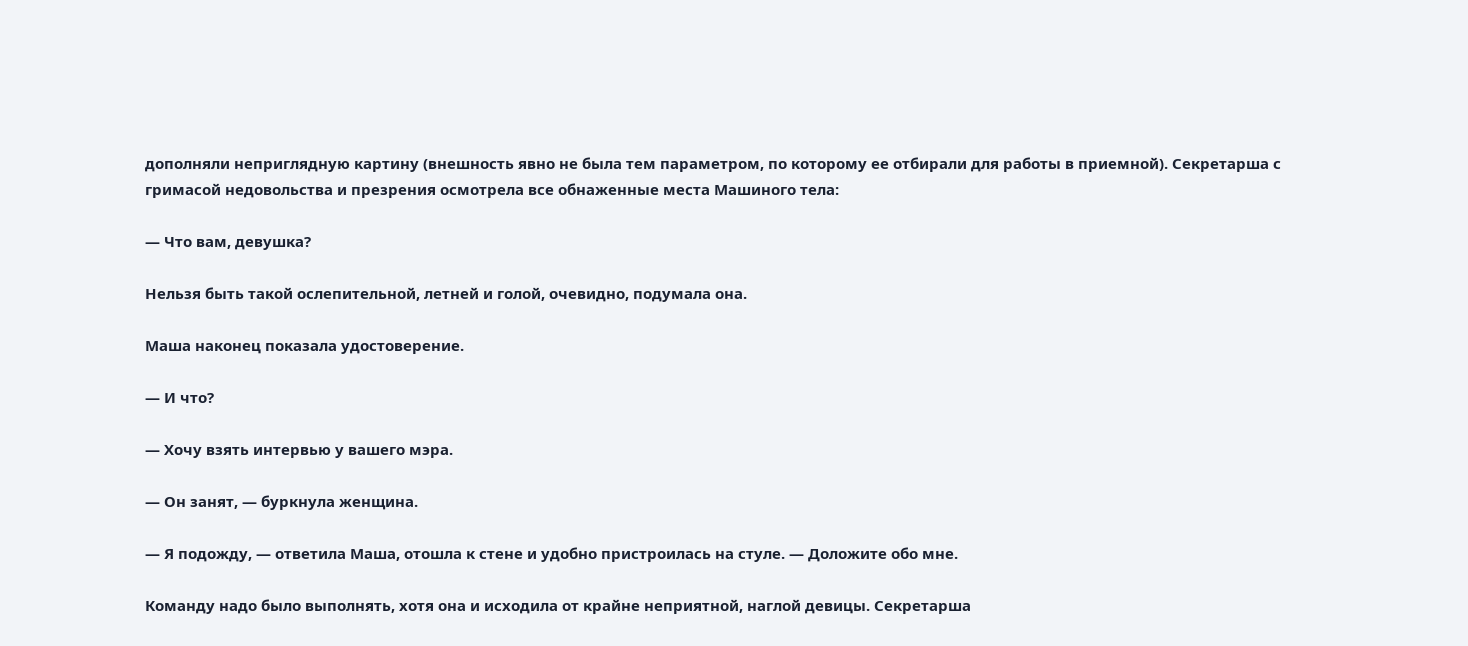дополняли неприглядную картину (внешность явно не была тем параметром, по которому ее отбирали для работы в приемной). Секретарша с гримасой недовольства и презрения осмотрела все обнаженные места Машиного тела:

— Что вам, девушка?

Нельзя быть такой ослепительной, летней и голой, очевидно, подумала она.

Маша наконец показала удостоверение.

— И что?

— Хочу взять интервью у вашего мэра.

— Он занят, — буркнула женщина.

— Я подожду, — ответила Маша, отошла к стене и удобно пристроилась на стуле. — Доложите обо мне.

Команду надо было выполнять, хотя она и исходила от крайне неприятной, наглой девицы. Секретарша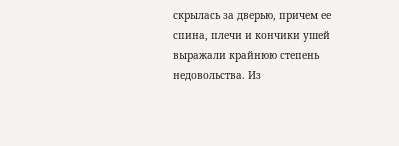скрылась за дверью, причем ее спина, плечи и кончики ушей выражали крайнюю степень недовольства. Из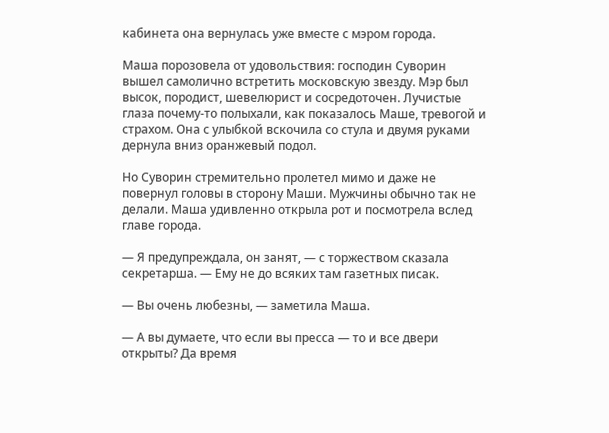кабинета она вернулась уже вместе с мэром города.

Маша порозовела от удовольствия: господин Суворин вышел самолично встретить московскую звезду. Мэр был высок, породист, шевелюрист и сосредоточен. Лучистые глаза почему-то полыхали, как показалось Маше, тревогой и страхом. Она с улыбкой вскочила со стула и двумя руками дернула вниз оранжевый подол.

Но Суворин стремительно пролетел мимо и даже не повернул головы в сторону Маши. Мужчины обычно так не делали. Маша удивленно открыла рот и посмотрела вслед главе города.

— Я предупреждала, он занят, — с торжеством сказала секретарша. — Ему не до всяких там газетных писак.

— Вы очень любезны, — заметила Маша.

— А вы думаете, что если вы пресса — то и все двери открыты? Да время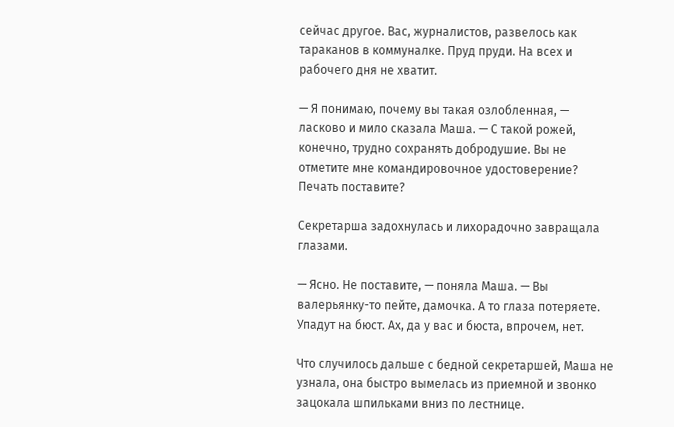сейчас другое. Вас, журналистов, развелось как тараканов в коммуналке. Пруд пруди. На всех и рабочего дня не хватит.

— Я понимаю, почему вы такая озлобленная, — ласково и мило сказала Маша. — С такой рожей, конечно, трудно сохранять добродушие. Вы не отметите мне командировочное удостоверение? Печать поставите?

Секретарша задохнулась и лихорадочно завращала глазами.

— Ясно. Не поставите, — поняла Маша. — Вы валерьянку-то пейте, дамочка. А то глаза потеряете. Упадут на бюст. Ах, да у вас и бюста, впрочем, нет.

Что случилось дальше с бедной секретаршей, Маша не узнала, она быстро вымелась из приемной и звонко зацокала шпильками вниз по лестнице.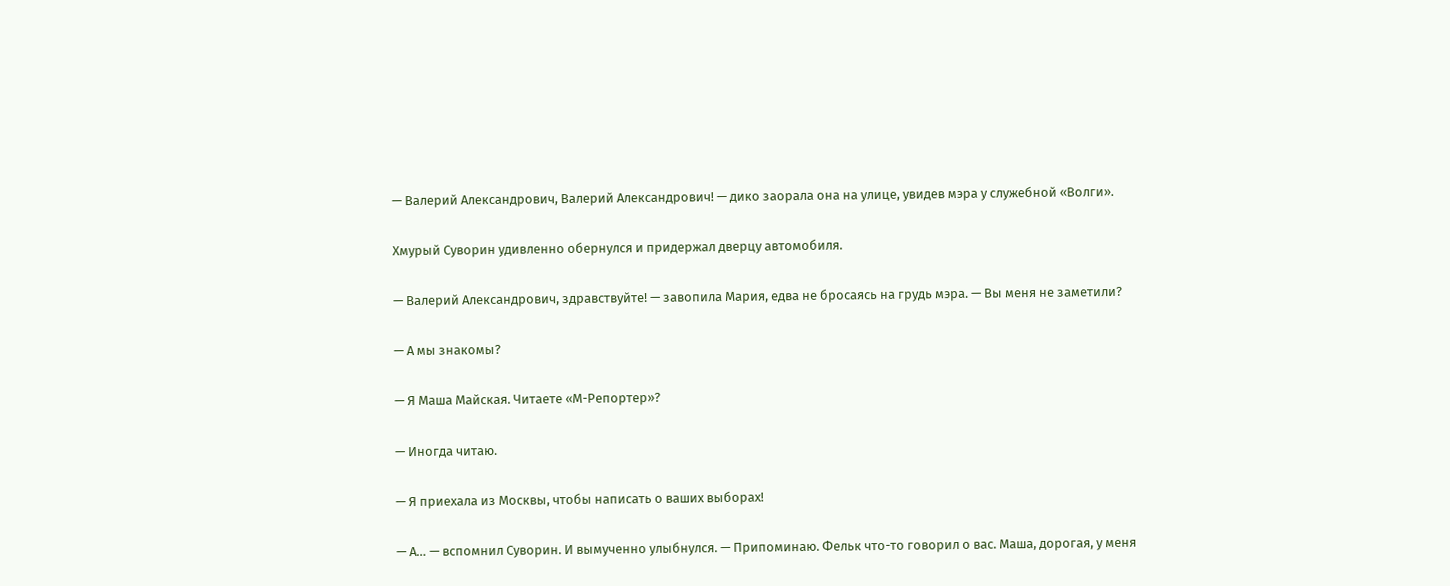— Валерий Александрович, Валерий Александрович! — дико заорала она на улице, увидев мэра у служебной «Волги».

Хмурый Суворин удивленно обернулся и придержал дверцу автомобиля.

— Валерий Александрович, здравствуйте! — завопила Мария, едва не бросаясь на грудь мэра. — Вы меня не заметили?

— А мы знакомы?

— Я Маша Майская. Читаете «М-Репортер»?

— Иногда читаю.

— Я приехала из Москвы, чтобы написать о ваших выборах!

— А… — вспомнил Суворин. И вымученно улыбнулся. — Припоминаю. Фельк что-то говорил о вас. Маша, дорогая, у меня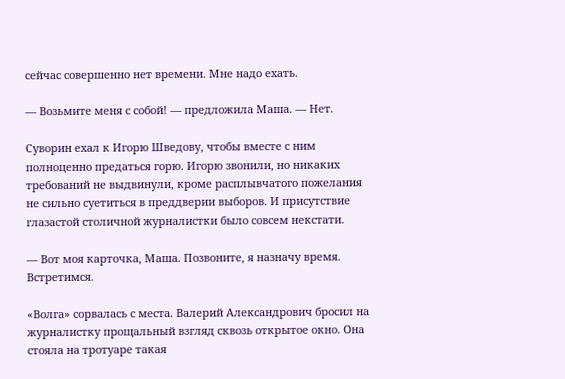сейчас совершенно нет времени. Мне надо ехать.

— Возьмите меня с собой! — предложила Маша. — Нет.

Суворин ехал к Игорю Шведову, чтобы вместе с ним полноценно предаться горю. Игорю звонили, но никаких требований не выдвинули, кроме расплывчатого пожелания не сильно суетиться в преддверии выборов. И присутствие глазастой столичной журналистки было совсем некстати.

— Вот моя карточка, Маша. Позвоните, я назначу время. Встретимся.

«Волга» сорвалась с места. Валерий Александрович бросил на журналистку прощальный взгляд сквозь открытое окно. Она стояла на тротуаре такая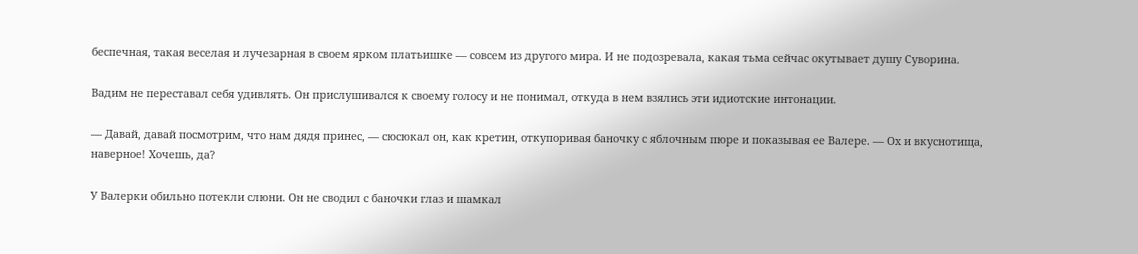беспечная, такая веселая и лучезарная в своем ярком платьишке — совсем из другого мира. И не подозревала, какая тьма сейчас окутывает душу Суворина.

Вадим не переставал себя удивлять. Он прислушивался к своему голосу и не понимал, откуда в нем взялись эти идиотские интонации.

— Давай, давай посмотрим, что нам дядя принес, — сюсюкал он, как кретин, откупоривая баночку с яблочным пюре и показывая ее Валере. — Ох и вкуснотища, наверное! Хочешь, да?

У Валерки обильно потекли слюни. Он не сводил с баночки глаз и шамкал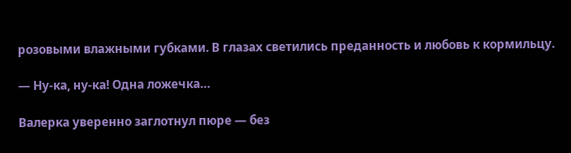розовыми влажными губками. В глазах светились преданность и любовь к кормильцу.

— Ну-ка, ну-ка! Одна ложечка…

Валерка уверенно заглотнул пюре — без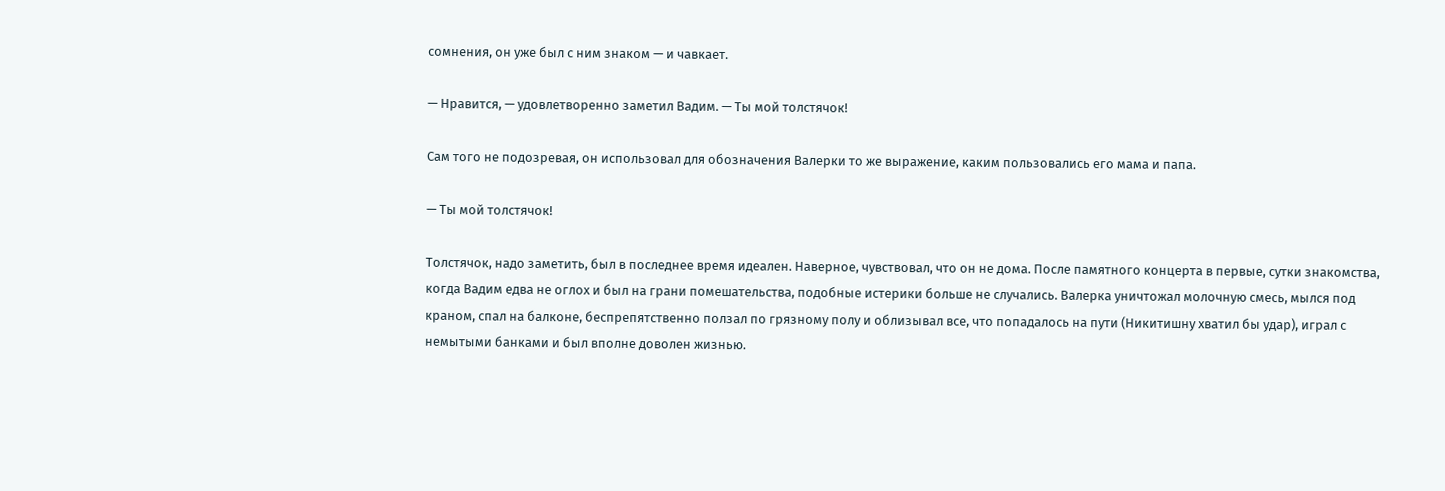сомнения, он уже был с ним знаком — и чавкает.

— Нравится, — удовлетворенно заметил Вадим. — Ты мой толстячок!

Сам того не подозревая, он использовал для обозначения Валерки то же выражение, каким пользовались его мама и папа.

— Ты мой толстячок!

Толстячок, надо заметить, был в последнее время идеален. Наверное, чувствовал, что он не дома. После памятного концерта в первые, сутки знакомства, когда Вадим едва не оглох и был на грани помешательства, подобные истерики больше не случались. Валерка уничтожал молочную смесь, мылся под краном, спал на балконе, беспрепятственно ползал по грязному полу и облизывал все, что попадалось на пути (Никитишну хватил бы удар), играл с немытыми банками и был вполне доволен жизнью.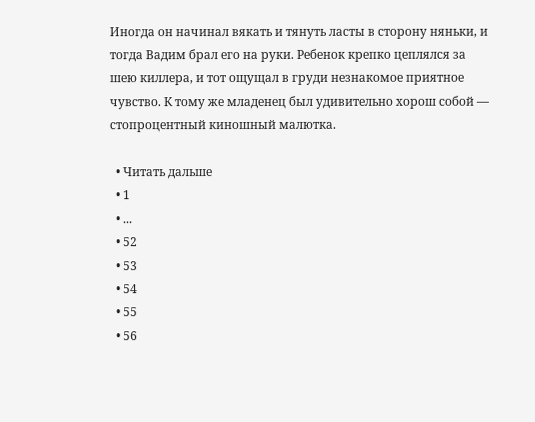Иногда он начинал вякать и тянуть ласты в сторону няньки, и тогда Вадим брал его на руки. Ребенок крепко цеплялся за шею киллера, и тот ощущал в груди незнакомое приятное чувство. К тому же младенец был удивительно хорош собой — стопроцентный киношный малютка.

  • Читать дальше
  • 1
  • ...
  • 52
  • 53
  • 54
  • 55
  • 56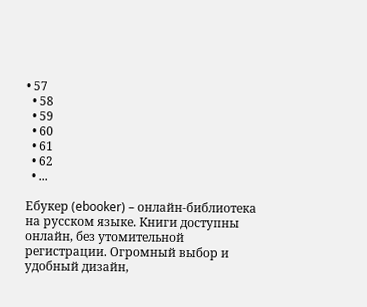• 57
  • 58
  • 59
  • 60
  • 61
  • 62
  • ...

Ебукер (ebooker) – онлайн-библиотека на русском языке. Книги доступны онлайн, без утомительной регистрации. Огромный выбор и удобный дизайн,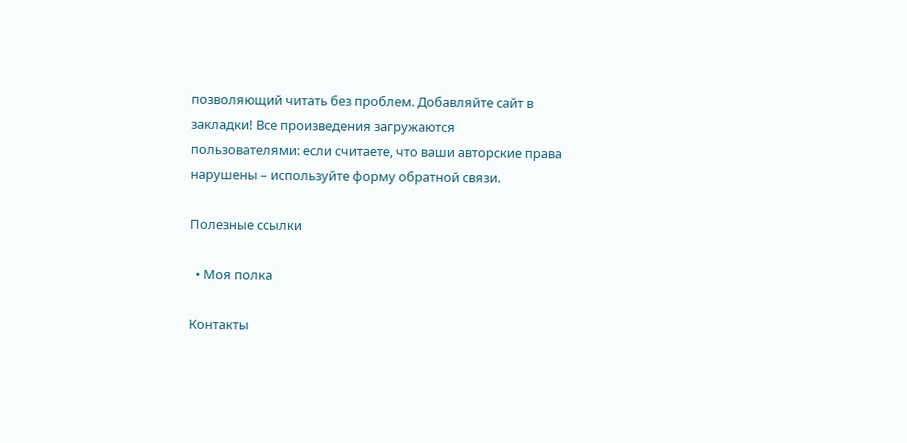позволяющий читать без проблем. Добавляйте сайт в закладки! Все произведения загружаются пользователями: если считаете, что ваши авторские права нарушены – используйте форму обратной связи.

Полезные ссылки

  • Моя полка

Контакты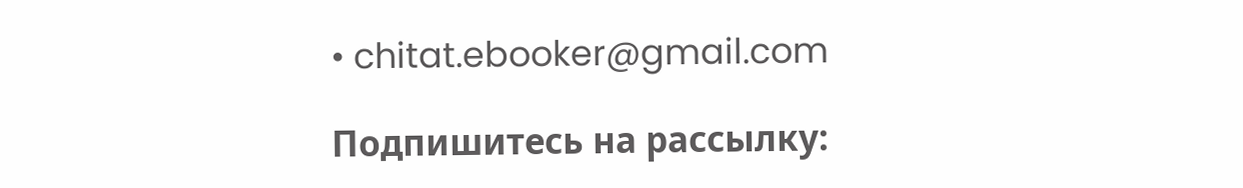• chitat.ebooker@gmail.com

Подпишитесь на рассылку: